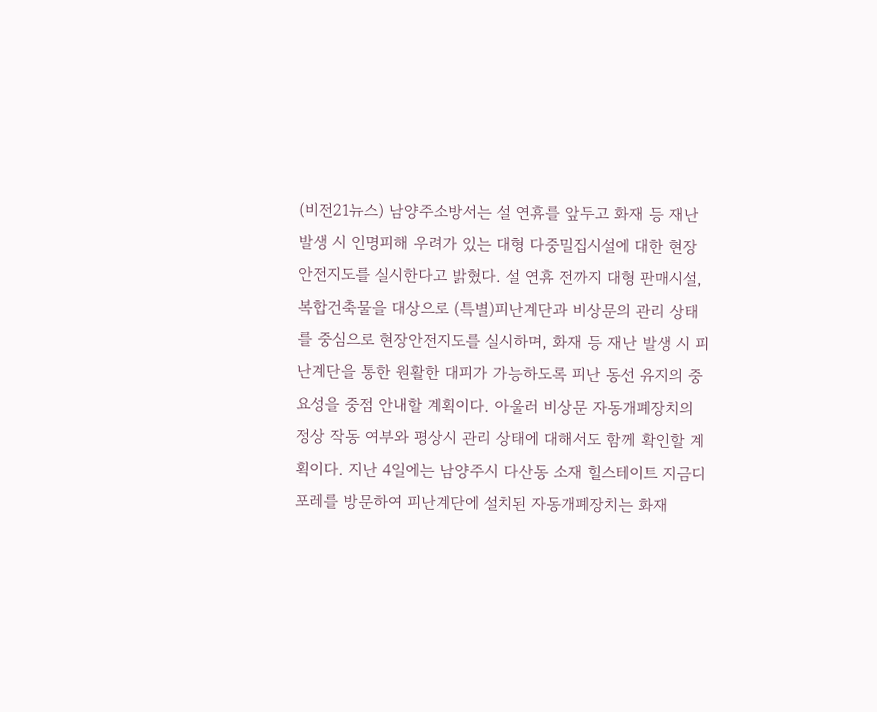(비전21뉴스) 남양주소방서는 설 연휴를 앞두고 화재 등 재난 발생 시 인명피해 우려가 있는 대형 다중밀집시설에 대한 현장안전지도를 실시한다고 밝혔다. 설 연휴 전까지 대형 판매시설, 복합건축물을 대상으로 (특별)피난계단과 비상문의 관리 상태를 중심으로 현장안전지도를 실시하며, 화재 등 재난 발생 시 피난계단을 통한 원활한 대피가 가능하도록 피난 동선 유지의 중요성을 중점 안내할 계획이다. 아울러 비상문 자동개폐장치의 정상 작동 여부와 평상시 관리 상태에 대해서도 함께 확인할 계획이다. 지난 4일에는 남양주시 다산동 소재 힐스테이트 지금디포레를 방문하여 피난계단에 설치된 자동개폐장치는 화재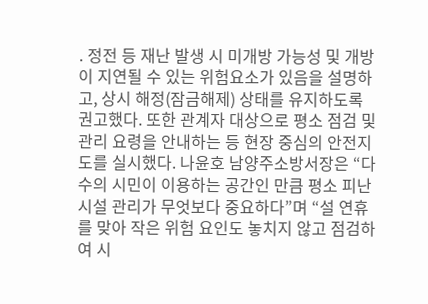․ 정전 등 재난 발생 시 미개방 가능성 및 개방이 지연될 수 있는 위험요소가 있음을 설명하고, 상시 해정(잠금해제) 상태를 유지하도록 권고했다. 또한 관계자 대상으로 평소 점검 및 관리 요령을 안내하는 등 현장 중심의 안전지도를 실시했다. 나윤호 남양주소방서장은 “다수의 시민이 이용하는 공간인 만큼 평소 피난시설 관리가 무엇보다 중요하다”며 “설 연휴를 맞아 작은 위험 요인도 놓치지 않고 점검하여 시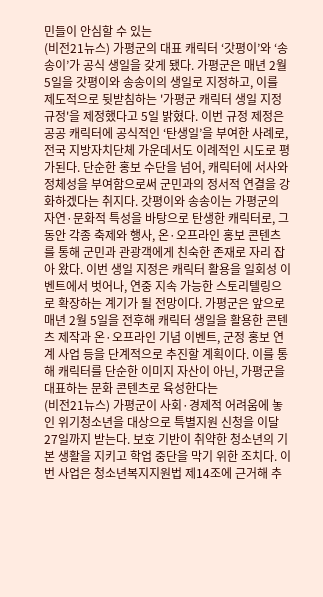민들이 안심할 수 있는
(비전21뉴스) 가평군의 대표 캐릭터 ‘갓평이’와 ‘송송이’가 공식 생일을 갖게 됐다. 가평군은 매년 2월 5일을 갓평이와 송송이의 생일로 지정하고, 이를 제도적으로 뒷받침하는 '가평군 캐릭터 생일 지정 규정'을 제정했다고 5일 밝혔다. 이번 규정 제정은 공공 캐릭터에 공식적인 ‘탄생일’을 부여한 사례로, 전국 지방자치단체 가운데서도 이례적인 시도로 평가된다. 단순한 홍보 수단을 넘어, 캐릭터에 서사와 정체성을 부여함으로써 군민과의 정서적 연결을 강화하겠다는 취지다. 갓평이와 송송이는 가평군의 자연·문화적 특성을 바탕으로 탄생한 캐릭터로, 그동안 각종 축제와 행사, 온·오프라인 홍보 콘텐츠를 통해 군민과 관광객에게 친숙한 존재로 자리 잡아 왔다. 이번 생일 지정은 캐릭터 활용을 일회성 이벤트에서 벗어나, 연중 지속 가능한 스토리텔링으로 확장하는 계기가 될 전망이다. 가평군은 앞으로 매년 2월 5일을 전후해 캐릭터 생일을 활용한 콘텐츠 제작과 온·오프라인 기념 이벤트, 군정 홍보 연계 사업 등을 단계적으로 추진할 계획이다. 이를 통해 캐릭터를 단순한 이미지 자산이 아닌, 가평군을 대표하는 문화 콘텐츠로 육성한다는
(비전21뉴스) 가평군이 사회·경제적 어려움에 놓인 위기청소년을 대상으로 특별지원 신청을 이달 27일까지 받는다. 보호 기반이 취약한 청소년의 기본 생활을 지키고 학업 중단을 막기 위한 조치다. 이번 사업은 청소년복지지원법 제14조에 근거해 추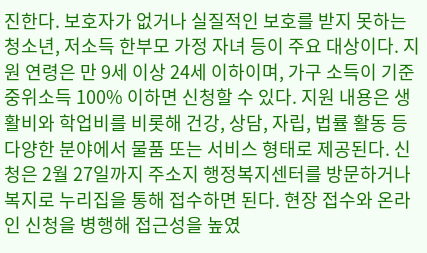진한다. 보호자가 없거나 실질적인 보호를 받지 못하는 청소년, 저소득 한부모 가정 자녀 등이 주요 대상이다. 지원 연령은 만 9세 이상 24세 이하이며, 가구 소득이 기준 중위소득 100% 이하면 신청할 수 있다. 지원 내용은 생활비와 학업비를 비롯해 건강, 상담, 자립, 법률 활동 등 다양한 분야에서 물품 또는 서비스 형태로 제공된다. 신청은 2월 27일까지 주소지 행정복지센터를 방문하거나 복지로 누리집을 통해 접수하면 된다. 현장 접수와 온라인 신청을 병행해 접근성을 높였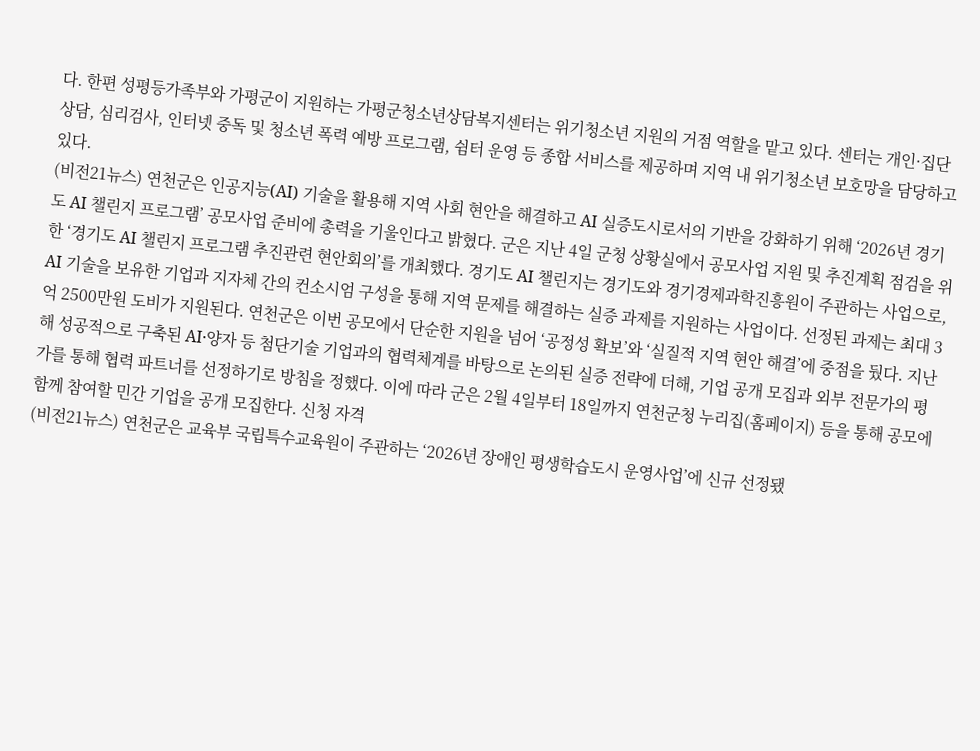다. 한편 성평등가족부와 가평군이 지원하는 가평군청소년상담복지센터는 위기청소년 지원의 거점 역할을 맡고 있다. 센터는 개인·집단 상담, 심리검사, 인터넷 중독 및 청소년 폭력 예방 프로그램, 쉼터 운영 등 종합 서비스를 제공하며 지역 내 위기청소년 보호망을 담당하고 있다.
(비전21뉴스) 연천군은 인공지능(AI) 기술을 활용해 지역 사회 현안을 해결하고 AI 실증도시로서의 기반을 강화하기 위해 ‘2026년 경기도 AI 챌린지 프로그램’ 공모사업 준비에 총력을 기울인다고 밝혔다. 군은 지난 4일 군청 상황실에서 공모사업 지원 및 추진계획 점검을 위한 ‘경기도 AI 챌린지 프로그램 추진관련 현안회의’를 개최했다. 경기도 AI 챌린지는 경기도와 경기경제과학진흥원이 주관하는 사업으로, AI 기술을 보유한 기업과 지자체 간의 컨소시엄 구성을 통해 지역 문제를 해결하는 실증 과제를 지원하는 사업이다. 선정된 과제는 최대 3억 2500만원 도비가 지원된다. 연천군은 이번 공모에서 단순한 지원을 넘어 ‘공정성 확보’와 ‘실질적 지역 현안 해결’에 중점을 뒀다. 지난해 성공적으로 구축된 AI·양자 등 첨단기술 기업과의 협력체계를 바탕으로 논의된 실증 전략에 더해, 기업 공개 모집과 외부 전문가의 평가를 통해 협력 파트너를 선정하기로 방침을 정했다. 이에 따라 군은 2월 4일부터 18일까지 연천군청 누리집(홈페이지) 등을 통해 공모에 함께 참여할 민간 기업을 공개 모집한다. 신청 자격
(비전21뉴스) 연천군은 교육부 국립특수교육원이 주관하는 ‘2026년 장애인 평생학습도시 운영사업’에 신규 선정됐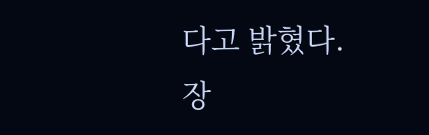다고 밝혔다. 장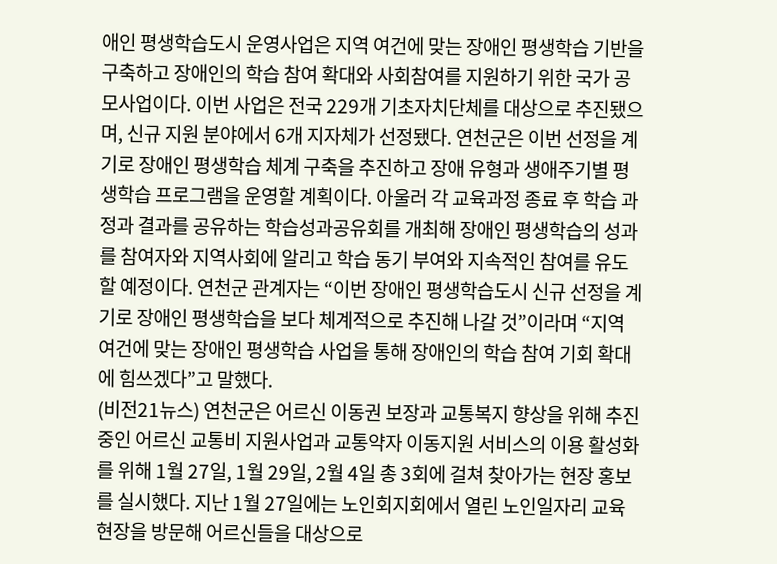애인 평생학습도시 운영사업은 지역 여건에 맞는 장애인 평생학습 기반을 구축하고 장애인의 학습 참여 확대와 사회참여를 지원하기 위한 국가 공모사업이다. 이번 사업은 전국 229개 기초자치단체를 대상으로 추진됐으며, 신규 지원 분야에서 6개 지자체가 선정됐다. 연천군은 이번 선정을 계기로 장애인 평생학습 체계 구축을 추진하고 장애 유형과 생애주기별 평생학습 프로그램을 운영할 계획이다. 아울러 각 교육과정 종료 후 학습 과정과 결과를 공유하는 학습성과공유회를 개최해 장애인 평생학습의 성과를 참여자와 지역사회에 알리고 학습 동기 부여와 지속적인 참여를 유도할 예정이다. 연천군 관계자는 “이번 장애인 평생학습도시 신규 선정을 계기로 장애인 평생학습을 보다 체계적으로 추진해 나갈 것”이라며 “지역 여건에 맞는 장애인 평생학습 사업을 통해 장애인의 학습 참여 기회 확대에 힘쓰겠다”고 말했다.
(비전21뉴스) 연천군은 어르신 이동권 보장과 교통복지 향상을 위해 추진 중인 어르신 교통비 지원사업과 교통약자 이동지원 서비스의 이용 활성화를 위해 1월 27일, 1월 29일, 2월 4일 총 3회에 걸쳐 찾아가는 현장 홍보를 실시했다. 지난 1월 27일에는 노인회지회에서 열린 노인일자리 교육 현장을 방문해 어르신들을 대상으로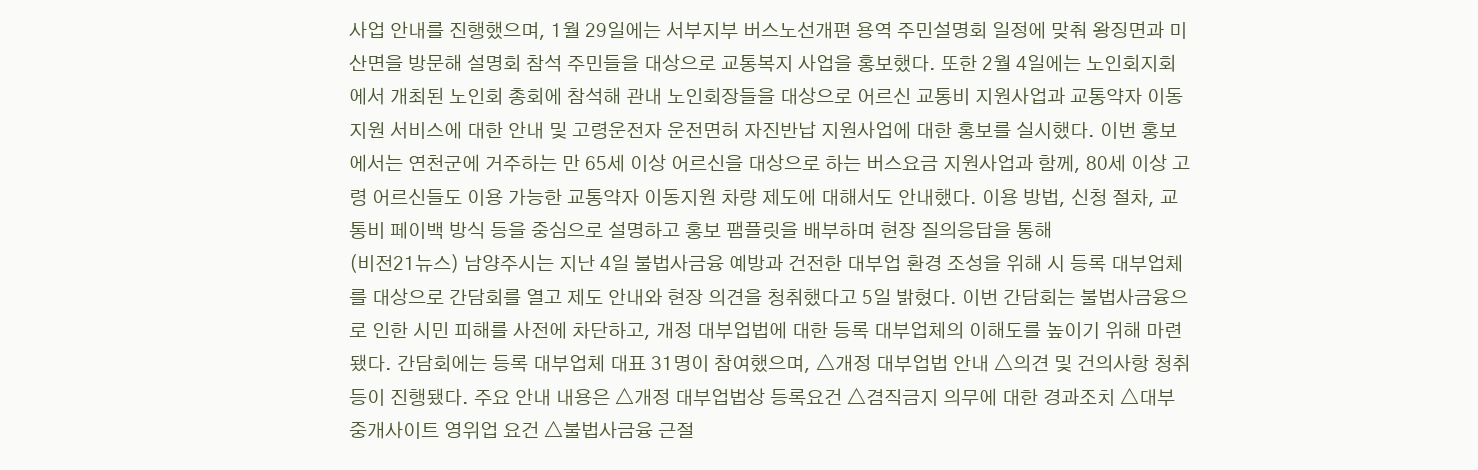사업 안내를 진행했으며, 1월 29일에는 서부지부 버스노선개편 용역 주민설명회 일정에 맞춰 왕징면과 미산면을 방문해 설명회 참석 주민들을 대상으로 교통복지 사업을 홍보했다. 또한 2월 4일에는 노인회지회에서 개최된 노인회 총회에 참석해 관내 노인회장들을 대상으로 어르신 교통비 지원사업과 교통약자 이동지원 서비스에 대한 안내 및 고령운전자 운전면허 자진반납 지원사업에 대한 홍보를 실시했다. 이번 홍보에서는 연천군에 거주하는 만 65세 이상 어르신을 대상으로 하는 버스요금 지원사업과 함께, 80세 이상 고령 어르신들도 이용 가능한 교통약자 이동지원 차량 제도에 대해서도 안내했다. 이용 방법, 신청 절차, 교통비 페이백 방식 등을 중심으로 설명하고 홍보 팸플릿을 배부하며 현장 질의응답을 통해
(비전21뉴스) 남양주시는 지난 4일 불법사금융 예방과 건전한 대부업 환경 조성을 위해 시 등록 대부업체를 대상으로 간담회를 열고 제도 안내와 현장 의견을 청취했다고 5일 밝혔다. 이번 간담회는 불법사금융으로 인한 시민 피해를 사전에 차단하고, 개정 대부업법에 대한 등록 대부업체의 이해도를 높이기 위해 마련됐다. 간담회에는 등록 대부업체 대표 31명이 참여했으며, △개정 대부업법 안내 △의견 및 건의사항 청취 등이 진행됐다. 주요 안내 내용은 △개정 대부업법상 등록요건 △겸직금지 의무에 대한 경과조치 △대부중개사이트 영위업 요건 △불법사금융 근절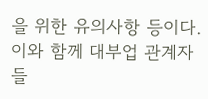을 위한 유의사항 등이다. 이와 함께 대부업 관계자들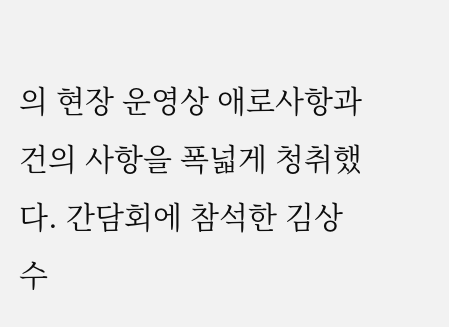의 현장 운영상 애로사항과 건의 사항을 폭넓게 청취했다. 간담회에 참석한 김상수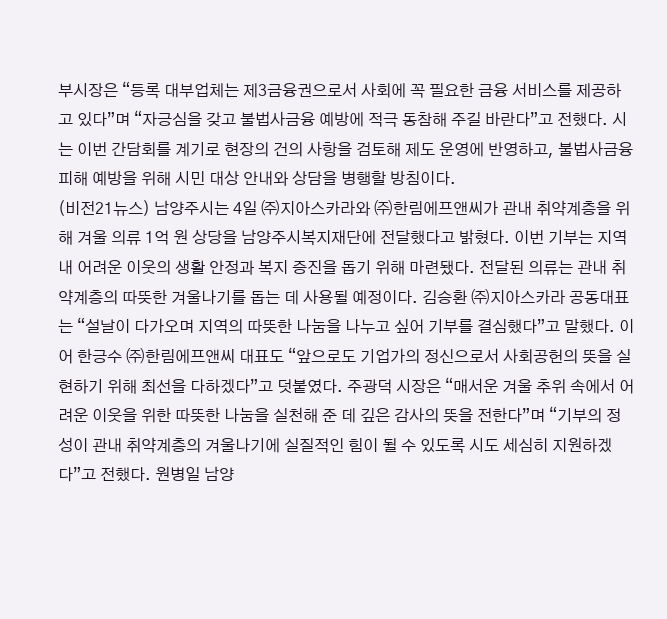부시장은 “등록 대부업체는 제3금융권으로서 사회에 꼭 필요한 금융 서비스를 제공하고 있다”며 “자긍심을 갖고 불법사금융 예방에 적극 동참해 주길 바란다”고 전했다. 시는 이번 간담회를 계기로 현장의 건의 사항을 검토해 제도 운영에 반영하고, 불법사금융 피해 예방을 위해 시민 대상 안내와 상담을 병행할 방침이다.
(비전21뉴스) 남양주시는 4일 ㈜지아스카라와 ㈜한림에프앤씨가 관내 취약계층을 위해 겨울 의류 1억 원 상당을 남양주시복지재단에 전달했다고 밝혔다. 이번 기부는 지역 내 어려운 이웃의 생활 안정과 복지 증진을 돕기 위해 마련됐다. 전달된 의류는 관내 취약계층의 따뜻한 겨울나기를 돕는 데 사용될 예정이다. 김승환 ㈜지아스카라 공동대표는 “설날이 다가오며 지역의 따뜻한 나눔을 나누고 싶어 기부를 결심했다”고 말했다. 이어 한긍수 ㈜한림에프앤씨 대표도 “앞으로도 기업가의 정신으로서 사회공헌의 뜻을 실현하기 위해 최선을 다하겠다”고 덧붙였다. 주광덕 시장은 “매서운 겨울 추위 속에서 어려운 이웃을 위한 따뜻한 나눔을 실천해 준 데 깊은 감사의 뜻을 전한다”며 “기부의 정성이 관내 취약계층의 겨울나기에 실질적인 힘이 될 수 있도록 시도 세심히 지원하겠다”고 전했다. 원병일 남양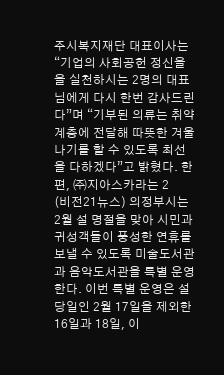주시복지재단 대표이사는 “기업의 사회공헌 정신을을 실천하시는 2명의 대표님에게 다시 한번 감사드린다”며 “기부된 의류는 취약계층에 전달해 따뜻한 겨울나기를 할 수 있도록 최선을 다하겠다”고 밝혔다. 한편, ㈜지아스카라는 2
(비전21뉴스) 의정부시는 2월 설 명절을 맞아 시민과 귀성객들이 풍성한 연휴를 보낼 수 있도록 미술도서관과 음악도서관을 특별 운영한다. 이번 특별 운영은 설 당일인 2월 17일을 제외한 16일과 18일, 이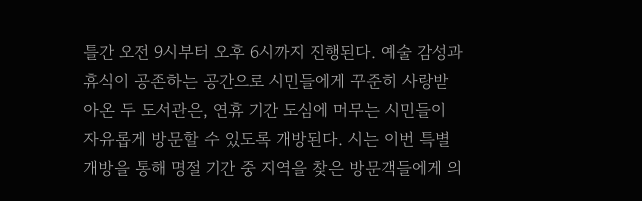틀간 오전 9시부터 오후 6시까지 진행된다. 예술 감성과 휴식이 공존하는 공간으로 시민들에게 꾸준히 사랑받아온 두 도서관은, 연휴 기간 도심에 머무는 시민들이 자유롭게 방문할 수 있도록 개방된다. 시는 이번 특별 개방을 통해 명절 기간 중 지역을 찾은 방문객들에게 의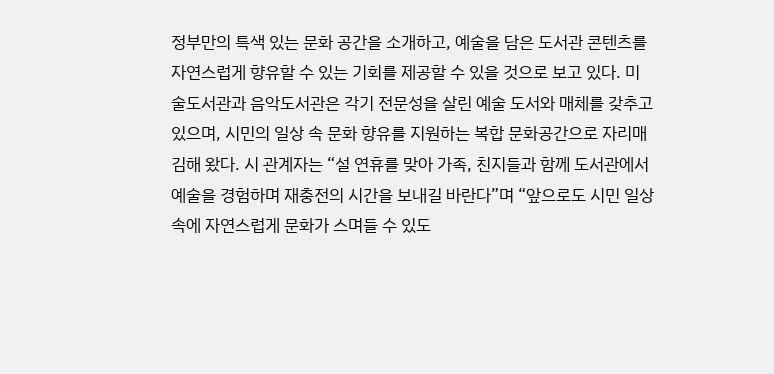정부만의 특색 있는 문화 공간을 소개하고, 예술을 담은 도서관 콘텐츠를 자연스럽게 향유할 수 있는 기회를 제공할 수 있을 것으로 보고 있다. 미술도서관과 음악도서관은 각기 전문성을 살린 예술 도서와 매체를 갖추고 있으며, 시민의 일상 속 문화 향유를 지원하는 복합 문화공간으로 자리매김해 왔다. 시 관계자는 “설 연휴를 맞아 가족, 친지들과 함께 도서관에서 예술을 경험하며 재충전의 시간을 보내길 바란다”며 “앞으로도 시민 일상 속에 자연스럽게 문화가 스며들 수 있도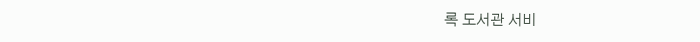록 도서관 서비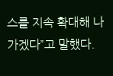스를 지속 확대해 나가겠다”고 말했다.